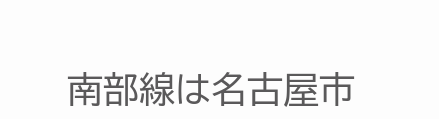南部線は名古屋市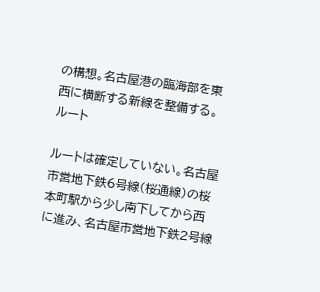の構想。名古屋港の臨海部を東西に横断する新線を整備する。
ルート

ルートは確定していない。名古屋市営地下鉄6号線(桜通線)の桜本町駅から少し南下してから西に進み、名古屋市営地下鉄2号線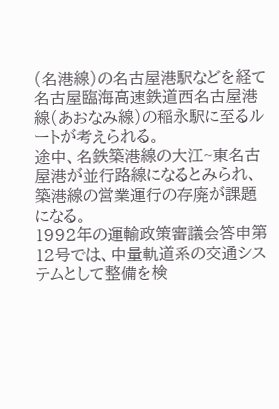(名港線)の名古屋港駅などを経て名古屋臨海高速鉄道西名古屋港線(あおなみ線)の稲永駅に至るルートが考えられる。
途中、名鉄築港線の大江~東名古屋港が並行路線になるとみられ、築港線の営業運行の存廃が課題になる。
1992年の運輸政策審議会答申第12号では、中量軌道系の交通システムとして整備を検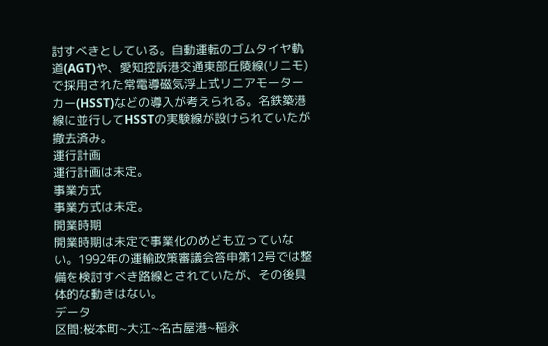討すべきとしている。自動運転のゴムタイヤ軌道(AGT)や、愛知控訴港交通東部丘陵線(リニモ)で採用された常電導磁気浮上式リニアモーターカー(HSST)などの導入が考えられる。名鉄築港線に並行してHSSTの実験線が設けられていたが撤去済み。
運行計画
運行計画は未定。
事業方式
事業方式は未定。
開業時期
開業時期は未定で事業化のめども立っていない。1992年の運輸政策審議会答申第12号では整備を検討すべき路線とされていたが、その後具体的な動きはない。
データ
区間:桜本町~大江~名古屋港~稲永